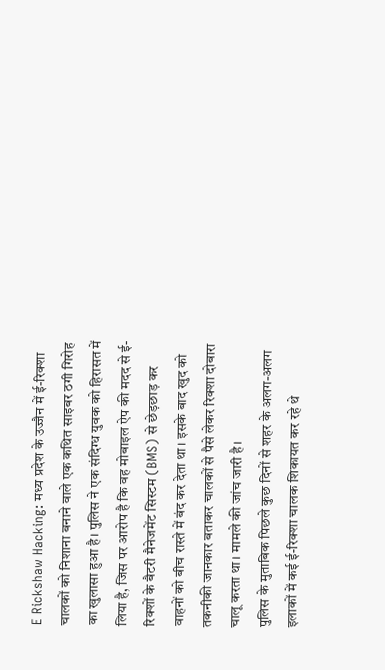E Rickshaw Hacking: मध्य प्रदेश के उज्जैन में ई-रिक्शा चालकों को निशाना बनाने वाले एक कथित साइबर ठगी गिरोह का खुलासा हुआ है। पुलिस ने एक संदिग्ध युवक को हिरासत में लिया है, जिस पर आरोप है कि वह मोबाइल ऐप की मदद से ई-रिक्शों के बैटरी मैनेजमेंट सिस्टम (BMS) से छेड़छाड़ कर वाहनों को बीच रास्ते में बंद कर देता था। इसके बाद खुद को तकनीकी जानकार बताकर चालकों से पैसे लेकर रिक्शा दोबारा चालू करता था। मामले की जांच जारी है।
पुलिस के मुताबिक पिछले कुछ दिनों से शहर के अलग-अलग इलाकों में कई ई-रिक्शा चालक शिकायत कर रहे थे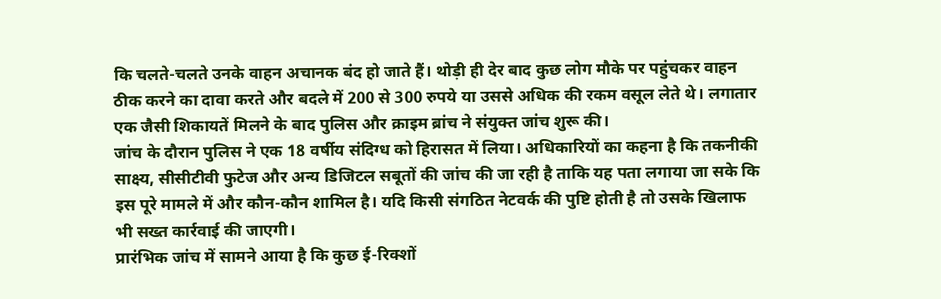कि चलते-चलते उनके वाहन अचानक बंद हो जाते हैं। थोड़ी ही देर बाद कुछ लोग मौके पर पहुंचकर वाहन ठीक करने का दावा करते और बदले में 200 से 300 रुपये या उससे अधिक की रकम वसूल लेते थे। लगातार एक जैसी शिकायतें मिलने के बाद पुलिस और क्राइम ब्रांच ने संयुक्त जांच शुरू की।
जांच के दौरान पुलिस ने एक 18 वर्षीय संदिग्ध को हिरासत में लिया। अधिकारियों का कहना है कि तकनीकी साक्ष्य, सीसीटीवी फुटेज और अन्य डिजिटल सबूतों की जांच की जा रही है ताकि यह पता लगाया जा सके कि इस पूरे मामले में और कौन-कौन शामिल है। यदि किसी संगठित नेटवर्क की पुष्टि होती है तो उसके खिलाफ भी सख्त कार्रवाई की जाएगी।
प्रारंभिक जांच में सामने आया है कि कुछ ई-रिक्शों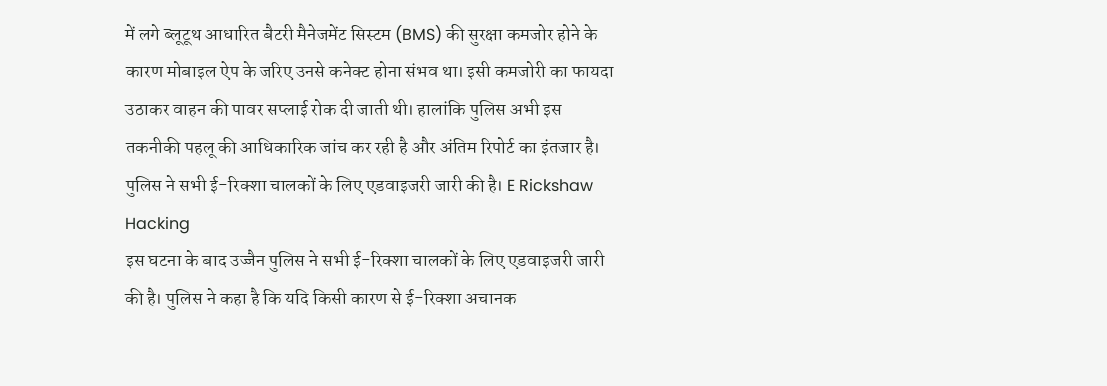में लगे ब्लूटूथ आधारित बैटरी मैनेजमेंट सिस्टम (BMS) की सुरक्षा कमजोर होने के कारण मोबाइल ऐप के जरिए उनसे कनेक्ट होना संभव था। इसी कमजोरी का फायदा उठाकर वाहन की पावर सप्लाई रोक दी जाती थी। हालांकि पुलिस अभी इस तकनीकी पहलू की आधिकारिक जांच कर रही है और अंतिम रिपोर्ट का इंतजार है।
पुलिस ने सभी ई-रिक्शा चालकों के लिए एडवाइजरी जारी की है। E Rickshaw Hacking
इस घटना के बाद उज्जैन पुलिस ने सभी ई-रिक्शा चालकों के लिए एडवाइजरी जारी की है। पुलिस ने कहा है कि यदि किसी कारण से ई-रिक्शा अचानक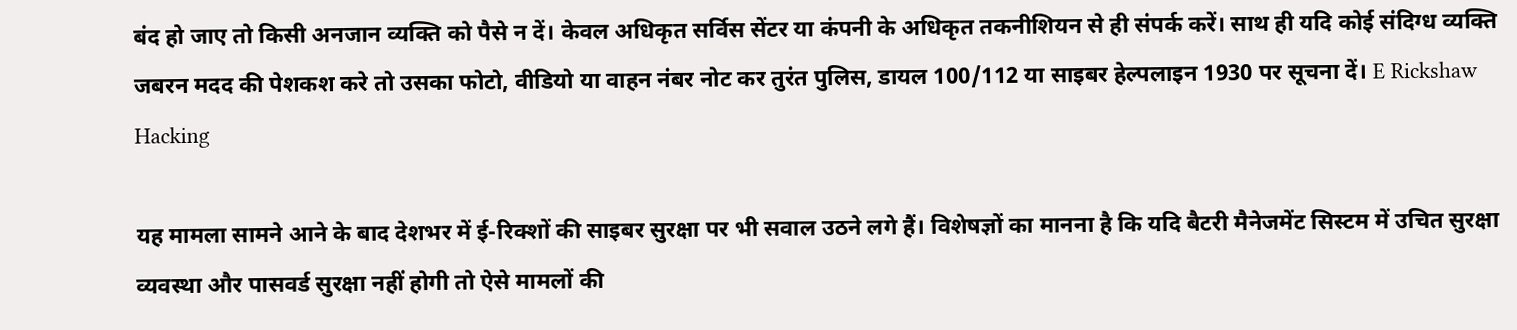बंद हो जाए तो किसी अनजान व्यक्ति को पैसे न दें। केवल अधिकृत सर्विस सेंटर या कंपनी के अधिकृत तकनीशियन से ही संपर्क करें। साथ ही यदि कोई संदिग्ध व्यक्ति जबरन मदद की पेशकश करे तो उसका फोटो, वीडियो या वाहन नंबर नोट कर तुरंत पुलिस, डायल 100/112 या साइबर हेल्पलाइन 1930 पर सूचना दें। E Rickshaw Hacking

यह मामला सामने आने के बाद देशभर में ई-रिक्शों की साइबर सुरक्षा पर भी सवाल उठने लगे हैं। विशेषज्ञों का मानना है कि यदि बैटरी मैनेजमेंट सिस्टम में उचित सुरक्षा व्यवस्था और पासवर्ड सुरक्षा नहीं होगी तो ऐसे मामलों की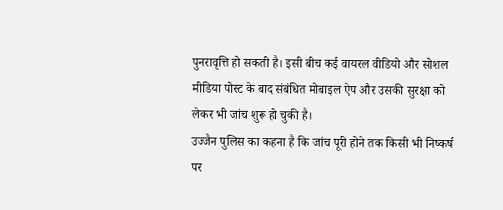पुनरावृत्ति हो सकती है। इसी बीच कई वायरल वीडियो और सोशल मीडिया पोस्ट के बाद संबंधित मोबाइल ऐप और उसकी सुरक्षा को लेकर भी जांच शुरू हो चुकी है।
उज्जैन पुलिस का कहना है कि जांच पूरी होने तक किसी भी निष्कर्ष पर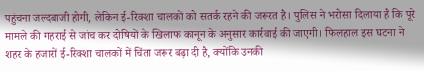पहुंचना जल्दबाजी होगी, लेकिन ई-रिक्शा चालकों को सतर्क रहने की जरूरत है। पुलिस ने भरोसा दिलाया है कि पूरे मामले की गहराई से जांच कर दोषियों के खिलाफ कानून के अनुसार कार्रवाई की जाएगी। फिलहाल इस घटना ने शहर के हजारों ई-रिक्शा चालकों में चिंता जरूर बढ़ा दी है, क्योंकि उनकी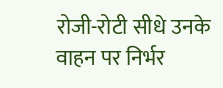रोजी-रोटी सीधे उनके वाहन पर निर्भर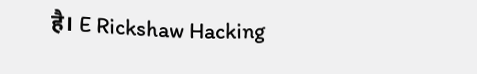है। E Rickshaw Hacking